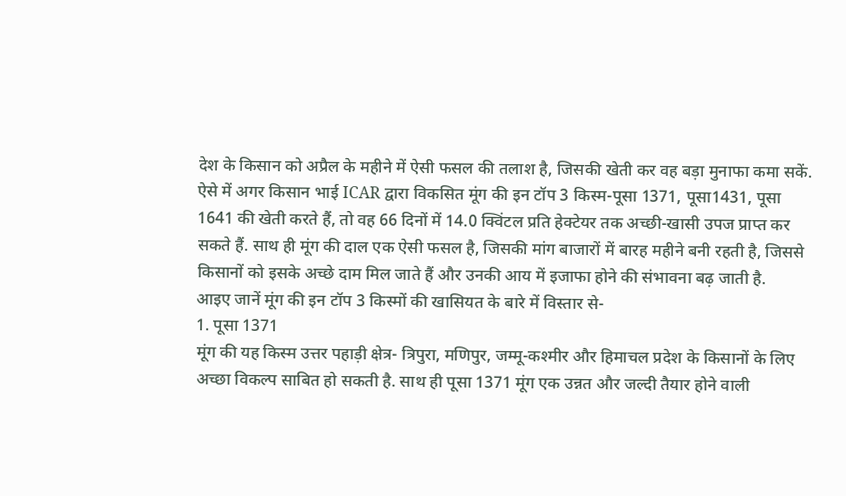देश के किसान को अप्रैल के महीने में ऐसी फसल की तलाश है, जिसकी खेती कर वह बड़ा मुनाफा कमा सकें. ऐसे में अगर किसान भाई ICAR द्वारा विकसित मूंग की इन टॉप 3 किस्म-पूसा 1371, पूसा1431, पूसा 1641 की खेती करते हैं, तो वह 66 दिनों में 14.0 क्विंटल प्रति हेक्टेयर तक अच्छी-खासी उपज प्राप्त कर सकते हैं. साथ ही मूंग की दाल एक ऐसी फसल है, जिसकी मांग बाजारों में बारह महीने बनी रहती है, जिससे किसानों को इसके अच्छे दाम मिल जाते हैं और उनकी आय में इजाफा होने की संभावना बढ़ जाती है.
आइए जानें मूंग की इन टॉप 3 किस्मों की खासियत के बारे में विस्तार से-
1. पूसा 1371
मूंग की यह किस्म उत्तर पहाड़ी क्षेत्र- त्रिपुरा, मणिपुर, जम्मू-कश्मीर और हिमाचल प्रदेश के किसानों के लिए अच्छा विकल्प साबित हो सकती है. साथ ही पूसा 1371 मूंग एक उन्नत और जल्दी तैयार होने वाली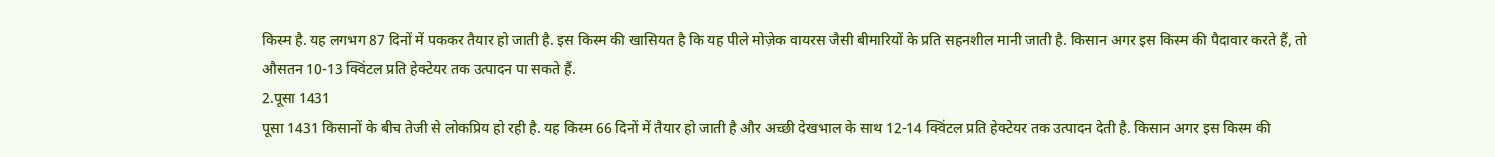किस्म है. यह लगभग 87 दिनों में पककर तैयार हो जाती है. इस किस्म की खासियत है कि यह पीले मोज़ेक वायरस जैसी बीमारियों के प्रति सहनशील मानी जाती है. किसान अगर इस किस्म की पैदावार करते हैं, तो औसतन 10-13 क्विंटल प्रति हेक्टेयर तक उत्पादन पा सकते हैं.
2.पूसा 1431
पूसा 1431 किसानों के बीच तेजी से लोकप्रिय हो रही है. यह किस्म 66 दिनों में तैयार हो जाती है और अच्छी देखभाल के साथ 12-14 क्विंटल प्रति हेक्टेयर तक उत्पादन देती है. किसान अगर इस किस्म की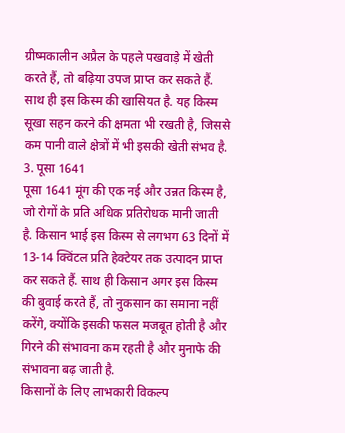ग्रीष्मकालीन अप्रैल के पहले पखवाड़े में खेती करते हैं, तो बढ़िया उपज प्राप्त कर सकते हैं. साथ ही इस किस्म की खासियत है. यह किस्म सूखा सहन करने की क्षमता भी रखती है, जिससे कम पानी वाले क्षेत्रों में भी इसकी खेती संभव है.
3. पूसा 1641
पूसा 1641 मूंग की एक नई और उन्नत किस्म है, जो रोगों के प्रति अधिक प्रतिरोधक मानी जाती है. किसान भाई इस किस्म से लगभग 63 दिनों में 13-14 क्विंटल प्रति हेक्टेयर तक उत्पादन प्राप्त कर सकते हैं. साथ ही किसान अगर इस किस्म की बुवाई करते हैं, तो नुकसान का समाना नहीं करेंगे, क्योंकि इसकी फसल मजबूत होती है और गिरने की संभावना कम रहती है और मुनाफे की संभावना बढ़ जाती है.
किसानों के लिए लाभकारी विकल्प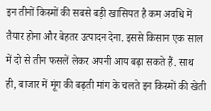इन तीनों किस्मों की सबसे बड़ी खासियत है कम अवधि में तैयार होना और बेहतर उत्पादन देना. इससे किसान एक साल में दो से तीन फसलें लेकर अपनी आय बढ़ा सकते हैं. साथ ही, बाजार में मूंग की बढ़ती मांग के चलते इन किस्मों की खेती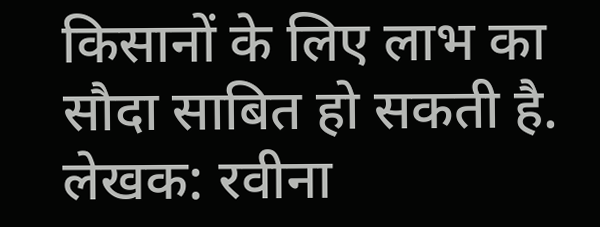किसानों के लिए लाभ का सौदा साबित हो सकती है.
लेखक: रवीना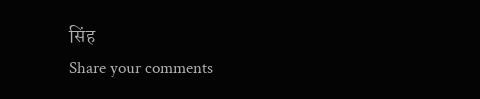सिंह
Share your comments